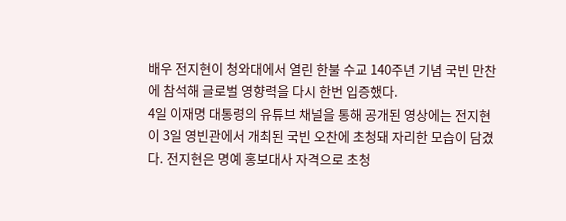배우 전지현이 청와대에서 열린 한불 수교 140주년 기념 국빈 만찬에 참석해 글로벌 영향력을 다시 한번 입증했다.
4일 이재명 대통령의 유튜브 채널을 통해 공개된 영상에는 전지현이 3일 영빈관에서 개최된 국빈 오찬에 초청돼 자리한 모습이 담겼다. 전지현은 명예 홍보대사 자격으로 초청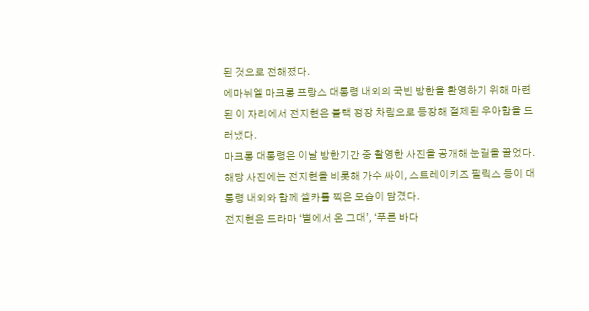된 것으로 전해졌다.
에마뉘엘 마크롱 프랑스 대통령 내외의 국빈 방한을 환영하기 위해 마련된 이 자리에서 전지현은 블랙 정장 차림으로 등장해 절제된 우아함을 드러냈다.
마크롱 대통령은 이날 방한기간 중 촬영한 사진을 공개해 눈길을 끌었다. 해당 사진에는 전지현을 비롯해 가수 싸이, 스트레이키즈 필릭스 등이 대통령 내외와 함께 셀카를 찍은 모습이 담겼다.
전지현은 드라마 ‘별에서 온 그대’, ‘푸른 바다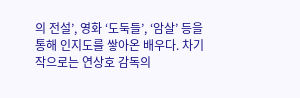의 전설’, 영화 ‘도둑들’, ‘암살’ 등을 통해 인지도를 쌓아온 배우다. 차기작으로는 연상호 감독의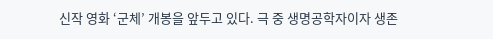신작 영화 ‘군체’ 개봉을 앞두고 있다. 극 중 생명공학자이자 생존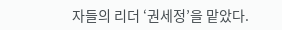자들의 리더 ‘권세정’을 맡았다.